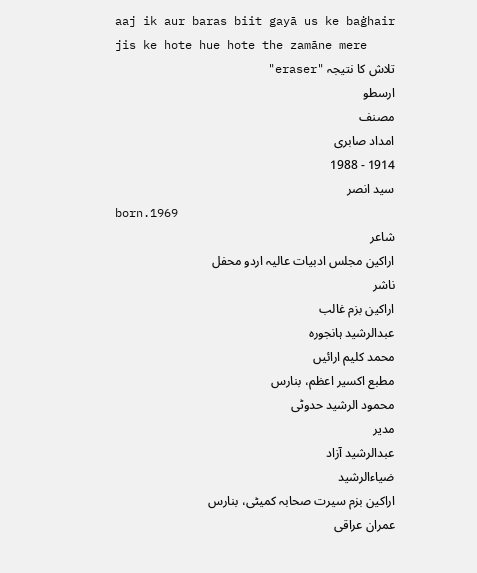aaj ik aur baras biit gayā us ke baġhair
jis ke hote hue hote the zamāne mere
تلاش کا نتیجہ "eraser"
ارسطو
مصنف
امداد صابری
1914 - 1988
سید انصر
born.1969
شاعر
اراکین مجلس ادبیات عالیہ اردو محفل
ناشر
اراکین بزم غالب
عبدالرشید ہانجورہ
محمد کلیم ارائیں
مطبع اکسیر اعظم، بنارس
محمود الرشید حدوٹی
مدیر
عبدالرشید آزاد
ضیاءالرشید
اراکین بزم سیرت صحابہ کمیٹی، بنارس
عمران عراقی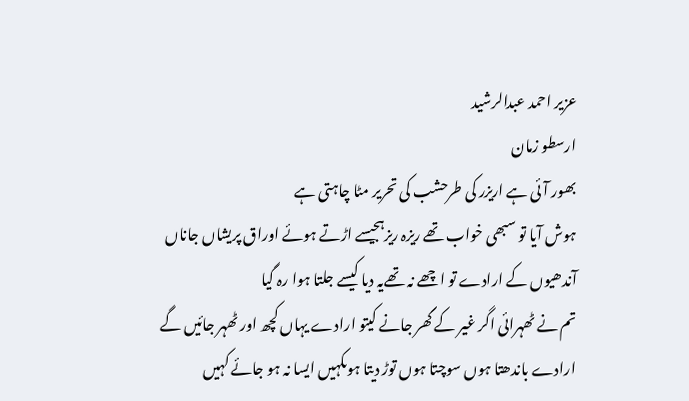عزیر احمد عبدالرشید
ارسطو زمان
بھور آئی ہے اریزر کی طرحشب کی تحریر مٹا چاہتی ہے
ہوش آیا تو سبھی خواب تھے ریزہ ریزہجیسے اڑتے ہوئے اوراق پریشاں جاناں
آندھیوں کے ارادے تو اچھے نہ تھےیہ دیا کیسے جلتا ہوا رہ گیا
تم نے ٹھہرائی اگر غیر کے گھر جانے کیتو ارادے یہاں کچھ اور ٹھہر جائیں گے
ارادے باندھتا ہوں سوچتا ہوں توڑ دیتا ہوںکہیں ایسا نہ ہو جائے کہیں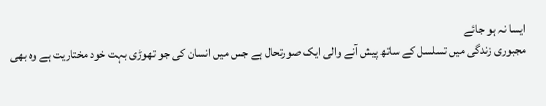ایسا نہ ہو جائے
مجبوری زندگی میں تسلسل کے ساتھ پیش آنے والی ایک صورتحال ہے جس میں انسان کی جو تھوڑی بہت خود مختاریت ہے وہ بھی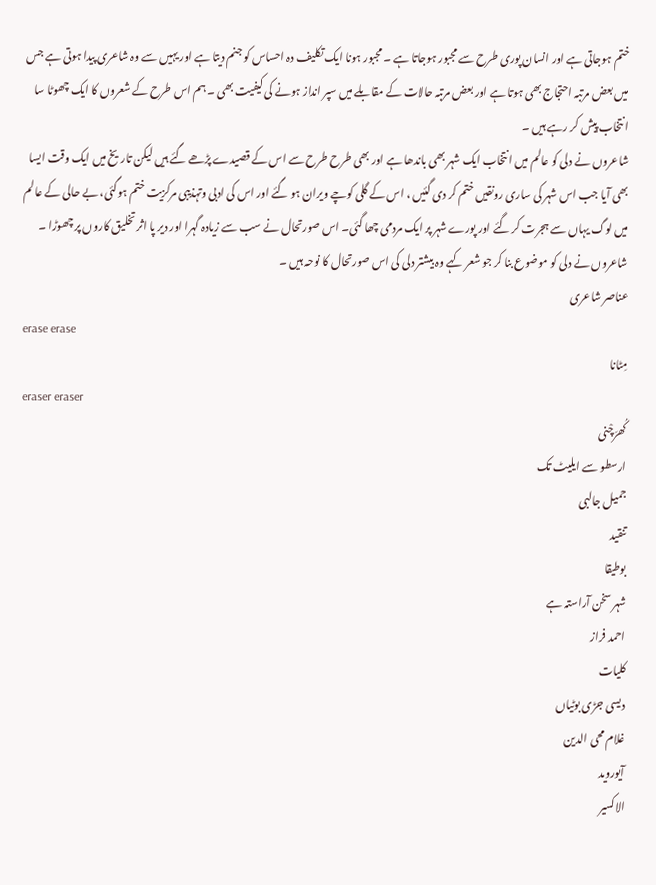ختم ہوجاتی ہے اور انسان پوری طرح سے مجبور ہوجاتا ہے ۔ مجبور ہونا ایک تکلیف دہ احساس کو جنم دیتا ہے اور یہیں سے وہ شاعری پیدا ہوتی ہے جس میں بعض مرتبہ احتجاج بھی ہوتا ہے اور بعض مرتبہ حالات کے مقابلے میں سپر انداز ہونے کی کیفیت بھی ۔ ہم اس طرح کے شعروں کا ایک چھوٹا سا انتخاب پیش کر رہے ہیں ۔
شاعروں نے دلی کو عالم میں انتخاب ایک شہر بھی باندھا ہے اور بھی طرح طرح سے اس کے قصیدے پڑھے گئے ہیں لیکن تاریخ میں ایک وقت ایسا بھی آیا جب اس شہر کی ساری رونقیں ختم کر دی گئیں ، اس کے گلی کوچے ویران ہو گئے اور اس کی ادبی وتہذیبی مرکزیت ختم ہوگئی، بے حالی کے عالم میں لوگ یہاں سے ہجرت کر گئے اور پورے شہر پر ایک مردمی چھا گئی۔ اس صورتحال نے سب سے زیادہ گہرا اور دیر پا اثر تخلیق کاروں پر چھوڑا ۔ شاعروں نے دلی کو موضوع بنا کر جو شعر کہے وہ بیشتر دلی کی اس صورتحال کا نوحہ ہیں ۔
عناصر شاعری
erase erase
مِٹانا
eraser eraser
کُھرَچْنی
ارسطو سے ایلیٹ تک
جمیل جالبی
تنقید
بوطیقا
شہر سخن آراستہ ہے
احمد فراز
کلیات
دیسی جڑی بوٹیاں
غلام محی الدین
آیوروید
الاکسیر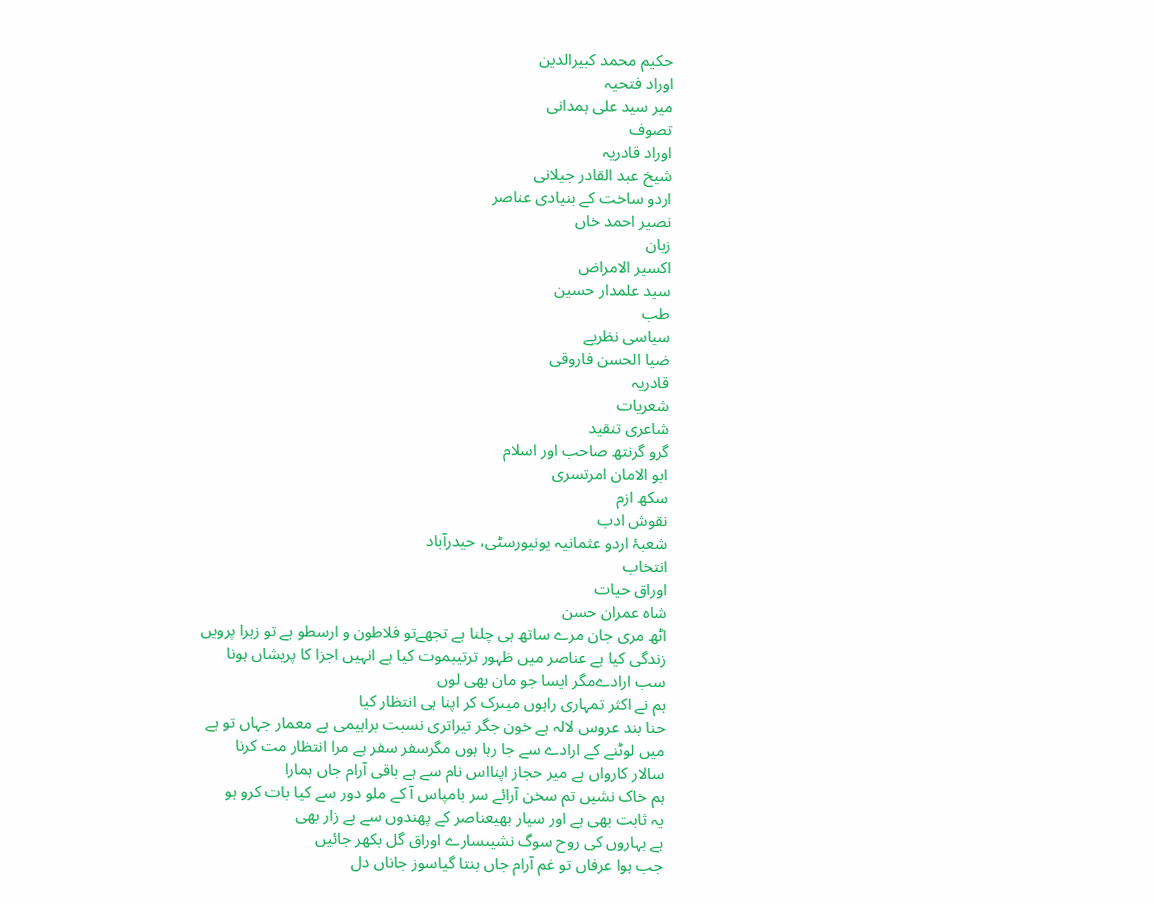حکیم محمد کبیرالدین
اوراد فتحیہ
میر سید علی ہمدانی
تصوف
اوراد قادریہ
شیخ عبد القادر جیلانی
اردو ساخت کے بنیادی عناصر
نصیر احمد خاں
زبان
اکسیر الامراض
سید علمدار حسین
طب
سیاسی نظریے
ضیا الحسن فاروقی
قادریہ
شعریات
شاعری تنقید
گرو گرنتھ صاحب اور اسلام
ابو الامان امرتسری
سکھ ازم
نقوش ادب
شعبۂ اردو عثمانیہ یونیورسٹی، حیدرآباد
انتخاب
اوراق حیات
شاہ عمران حسن
اٹھ مری جان مرے ساتھ ہی چلنا ہے تجھےتو فلاطون و ارسطو ہے تو زہرا پرویں
زندگی کیا ہے عناصر میں ظہور ترتیبموت کیا ہے انہیں اجزا کا پریشاں ہونا
سب ارادےمگر ایسا جو مان بھی لوں
ہم نے اکثر تمہاری راہوں میںرک کر اپنا ہی انتظار کیا
حنا بند عروس لالہ ہے خون جگر تیراتری نسبت براہیمی ہے معمار جہاں تو ہے
میں لوٹنے کے ارادے سے جا رہا ہوں مگرسفر سفر ہے مرا انتظار مت کرنا
سالار کارواں ہے میر حجاز اپنااس نام سے ہے باقی آرام جاں ہمارا
ہم خاک نشیں تم سخن آرائے سر بامپاس آ کے ملو دور سے کیا بات کرو ہو
یہ ثابت بھی ہے اور سیار بھیعناصر کے پھندوں سے بے زار بھی
ہے بہاروں کی روح سوگ نشیںسارے اوراق گل بکھر جائیں
جب ہوا عرفاں تو غم آرام جاں بنتا گیاسوز جاناں دل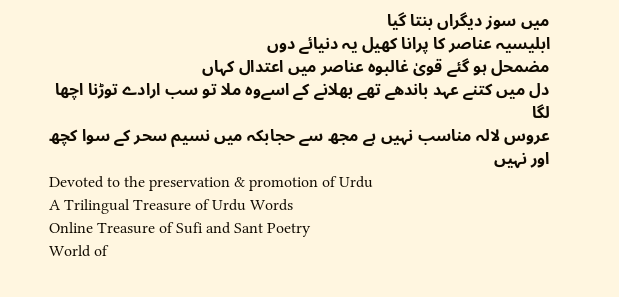میں سوز دیگراں بنتا گیا
ابلیسیہ عناصر کا پرانا کھیل یہ دنیائے دوں
مضمحل ہو گئے قویٰ غالبوہ عناصر میں اعتدال کہاں
دل میں کتنے عہد باندھے تھے بھلانے کے اسےوہ ملا تو سب ارادے توڑنا اچھا لگا
عروس لالہ مناسب نہیں ہے مجھ سے حجابکہ میں نسیم سحر کے سوا کچھ اور نہیں
Devoted to the preservation & promotion of Urdu
A Trilingual Treasure of Urdu Words
Online Treasure of Sufi and Sant Poetry
World of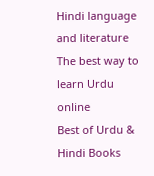Hindi language and literature
The best way to learn Urdu online
Best of Urdu & Hindi Books